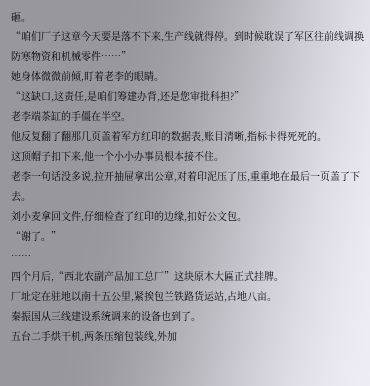砸。
“咱们厂子这章今天要是落不下来,生产线就得停。到时候耽误了军区往前线调换防寒物资和机械零件……”
她身体微微前倾,盯着老李的眼睛。
“这缺口,这责任,是咱们筹建办背,还是您审批科担?”
老李端茶缸的手僵在半空。
他反复翻了翻那几页盖着军方红印的数据表,账目清晰,指标卡得死死的。
这顶帽子扣下来,他一个小小办事员根本接不住。
老李一句话没多说,拉开抽屉拿出公章,对着印泥压了压,重重地在最后一页盖了下去。
刘小麦拿回文件,仔细检查了红印的边缘,扣好公文包。
“谢了。”
……
四个月后,“西北农副产品加工总厂”这块原木大匾正式挂牌。
厂址定在驻地以南十五公里,紧挨包兰铁路货运站,占地八亩。
秦振国从三线建设系统调来的设备也到了。
五台二手烘干机,两条压缩包装线,外加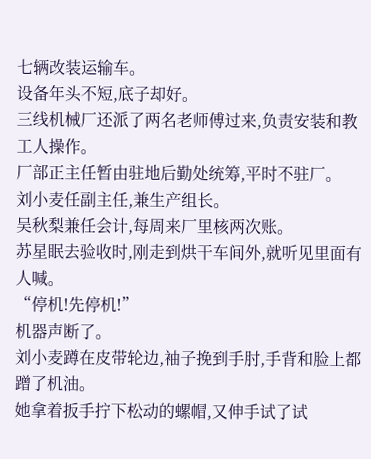七辆改装运输车。
设备年头不短,底子却好。
三线机械厂还派了两名老师傅过来,负责安装和教工人操作。
厂部正主任暂由驻地后勤处统筹,平时不驻厂。
刘小麦任副主任,兼生产组长。
吴秋梨兼任会计,每周来厂里核两次账。
苏星眠去验收时,刚走到烘干车间外,就听见里面有人喊。
“停机!先停机!”
机器声断了。
刘小麦蹲在皮带轮边,袖子挽到手肘,手背和脸上都蹭了机油。
她拿着扳手拧下松动的螺帽,又伸手试了试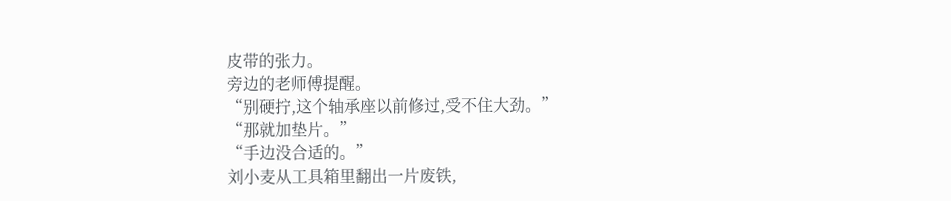皮带的张力。
旁边的老师傅提醒。
“别硬拧,这个轴承座以前修过,受不住大劲。”
“那就加垫片。”
“手边没合适的。”
刘小麦从工具箱里翻出一片废铁,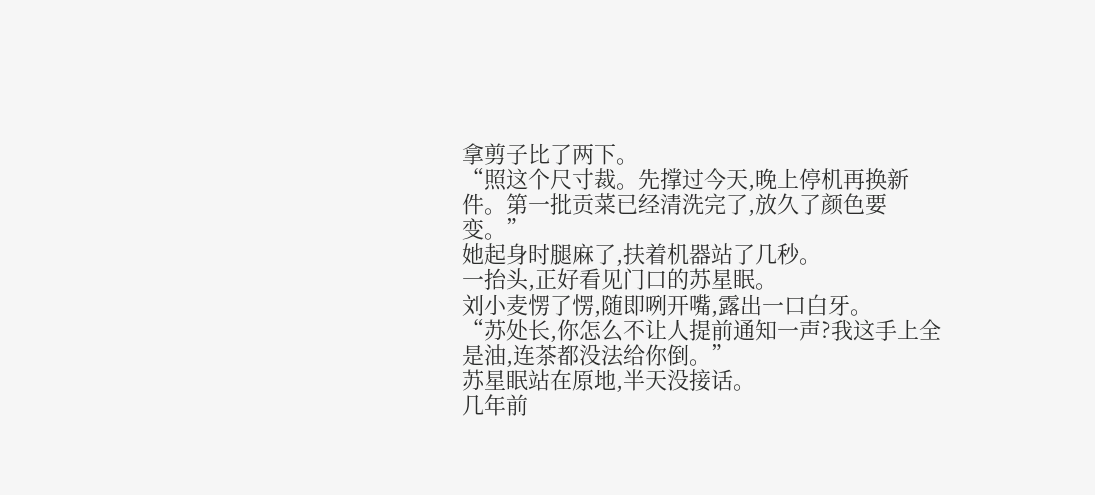拿剪子比了两下。
“照这个尺寸裁。先撑过今天,晚上停机再换新件。第一批贡菜已经清洗完了,放久了颜色要变。”
她起身时腿麻了,扶着机器站了几秒。
一抬头,正好看见门口的苏星眠。
刘小麦愣了愣,随即咧开嘴,露出一口白牙。
“苏处长,你怎么不让人提前通知一声?我这手上全是油,连茶都没法给你倒。”
苏星眠站在原地,半天没接话。
几年前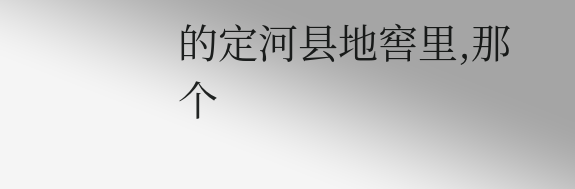的定河县地窖里,那个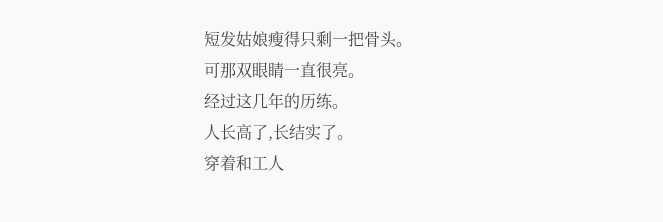短发姑娘瘦得只剩一把骨头。
可那双眼睛一直很亮。
经过这几年的历练。
人长高了,长结实了。
穿着和工人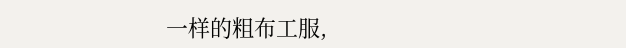一样的粗布工服,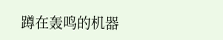蹲在轰鸣的机器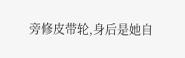旁修皮带轮,身后是她自